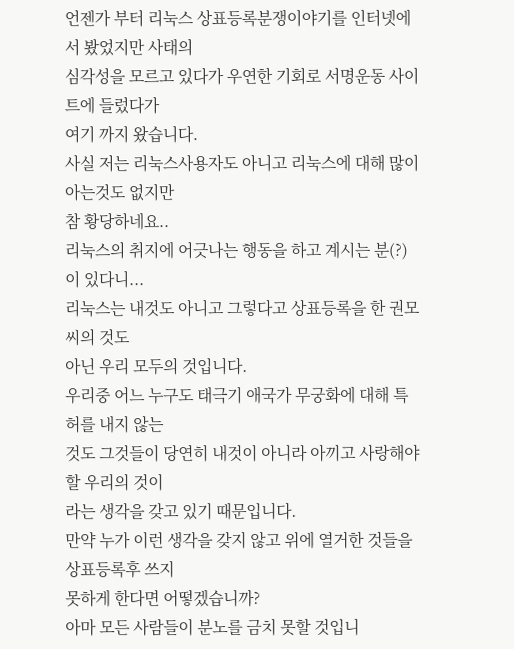언젠가 부터 리눅스 상표등록분쟁이야기를 인터넷에서 봤었지만 사태의
심각성을 모르고 있다가 우연한 기회로 서명운동 사이트에 들렀다가
여기 까지 왔습니다.
사실 저는 리눅스사용자도 아니고 리눅스에 대해 많이 아는것도 없지만
참 황당하네요..
리눅스의 취지에 어긋나는 행동을 하고 계시는 분(?)이 있다니...
리눅스는 내것도 아니고 그렇다고 상표등록을 한 권모씨의 것도
아닌 우리 모두의 것입니다.
우리중 어느 누구도 태극기 애국가 무궁화에 대해 특허를 내지 않는
것도 그것들이 당연히 내것이 아니라 아끼고 사랑해야할 우리의 것이
라는 생각을 갖고 있기 때문입니다.
만약 누가 이런 생각을 갖지 않고 위에 열거한 것들을 상표등록후 쓰지
못하게 한다면 어떻겠습니까?
아마 모든 사람들이 분노를 금치 못할 것입니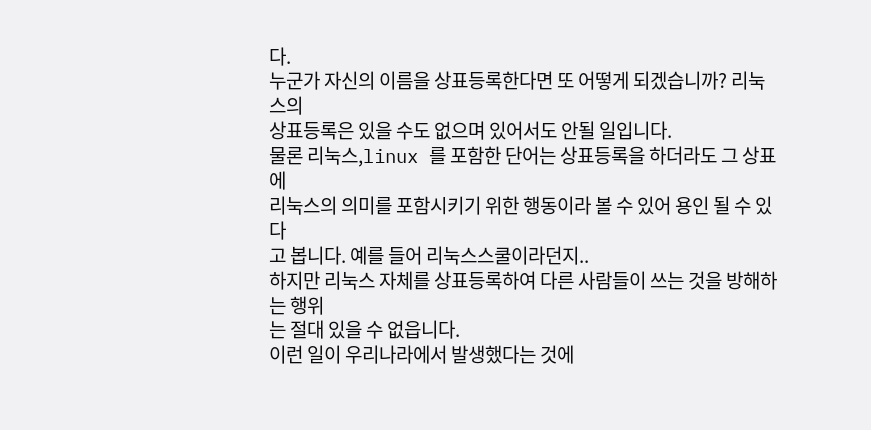다.
누군가 자신의 이름을 상표등록한다면 또 어떻게 되겠습니까? 리눅스의
상표등록은 있을 수도 없으며 있어서도 안될 일입니다.
물론 리눅스,linux 를 포함한 단어는 상표등록을 하더라도 그 상표에
리눅스의 의미를 포함시키기 위한 행동이라 볼 수 있어 용인 될 수 있다
고 봅니다. 예를 들어 리눅스스쿨이라던지..
하지만 리눅스 자체를 상표등록하여 다른 사람들이 쓰는 것을 방해하는 행위
는 절대 있을 수 없읍니다.
이런 일이 우리나라에서 발생했다는 것에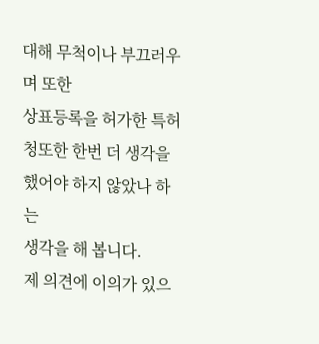대해 무척이나 부끄러우며 또한
상표등록을 허가한 특허청또한 한번 더 생각을 했어야 하지 않았나 하는
생각을 해 봅니다.
제 의견에 이의가 있으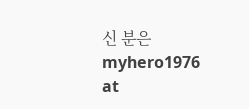신 분은 myhero1976 at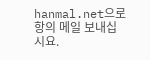hanmal.net으로 항의 메일 보내십
시요.